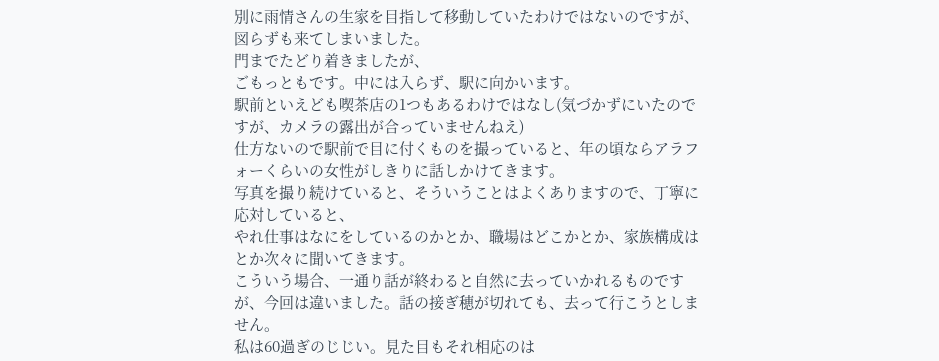別に雨情さんの生家を目指して移動していたわけではないのですが、図らずも来てしまいました。
門までたどり着きましたが、
ごもっともです。中には入らず、駅に向かいます。
駅前といえども喫茶店の1つもあるわけではなし(気づかずにいたのですが、カメラの露出が合っていませんねえ)
仕方ないので駅前で目に付くものを撮っていると、年の頃ならアラフォーくらいの女性がしきりに話しかけてきます。
写真を撮り続けていると、そういうことはよくありますので、丁寧に応対していると、
やれ仕事はなにをしているのかとか、職場はどこかとか、家族構成はとか次々に聞いてきます。
こういう場合、一通り話が終わると自然に去っていかれるものですが、今回は違いました。話の接ぎ穂が切れても、去って行こうとしません。
私は60過ぎのじじい。見た目もそれ相応のは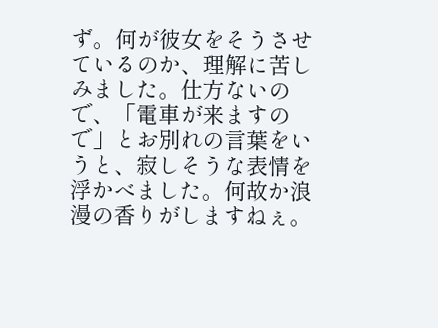ず。何が彼女をそうさせているのか、理解に苦しみました。仕方ないので、「電車が来ますので」とお別れの言葉をいうと、寂しそうな表情を浮かべました。何故か浪漫の香りがしますねぇ。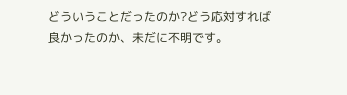どういうことだったのか?どう応対すれば良かったのか、未だに不明です。